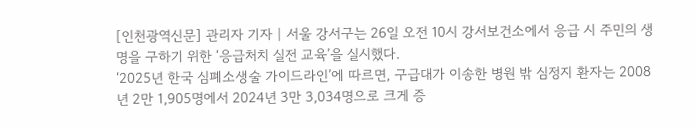[인천광역신문] 관리자 기자 | 서울 강서구는 26일 오전 10시 강서보건소에서 응급 시 주민의 생명을 구하기 위한 ‘응급처치 실전 교육’을 실시했다.
‘2025년 한국 심폐소생술 가이드라인’에 따르면, 구급대가 이송한 병원 밖 심정지 환자는 2008년 2만 1,905명에서 2024년 3만 3,034명으로 크게 증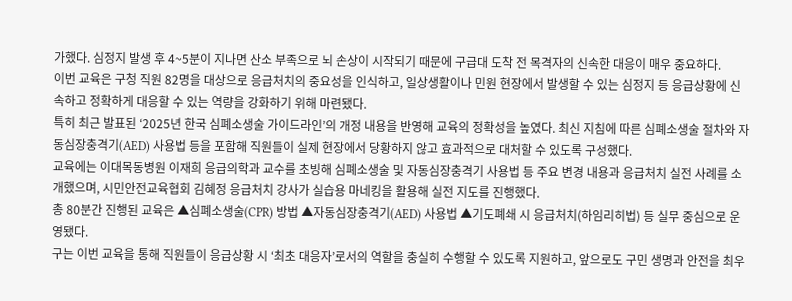가했다. 심정지 발생 후 4~5분이 지나면 산소 부족으로 뇌 손상이 시작되기 때문에 구급대 도착 전 목격자의 신속한 대응이 매우 중요하다.
이번 교육은 구청 직원 82명을 대상으로 응급처치의 중요성을 인식하고, 일상생활이나 민원 현장에서 발생할 수 있는 심정지 등 응급상황에 신속하고 정확하게 대응할 수 있는 역량을 강화하기 위해 마련됐다.
특히 최근 발표된 ‘2025년 한국 심폐소생술 가이드라인’의 개정 내용을 반영해 교육의 정확성을 높였다. 최신 지침에 따른 심폐소생술 절차와 자동심장충격기(AED) 사용법 등을 포함해 직원들이 실제 현장에서 당황하지 않고 효과적으로 대처할 수 있도록 구성했다.
교육에는 이대목동병원 이재희 응급의학과 교수를 초빙해 심폐소생술 및 자동심장충격기 사용법 등 주요 변경 내용과 응급처치 실전 사례를 소개했으며, 시민안전교육협회 김혜정 응급처치 강사가 실습용 마네킹을 활용해 실전 지도를 진행했다.
총 80분간 진행된 교육은 ▲심폐소생술(CPR) 방법 ▲자동심장충격기(AED) 사용법 ▲기도폐쇄 시 응급처치(하임리히법) 등 실무 중심으로 운영됐다.
구는 이번 교육을 통해 직원들이 응급상황 시 ‘최초 대응자’로서의 역할을 충실히 수행할 수 있도록 지원하고, 앞으로도 구민 생명과 안전을 최우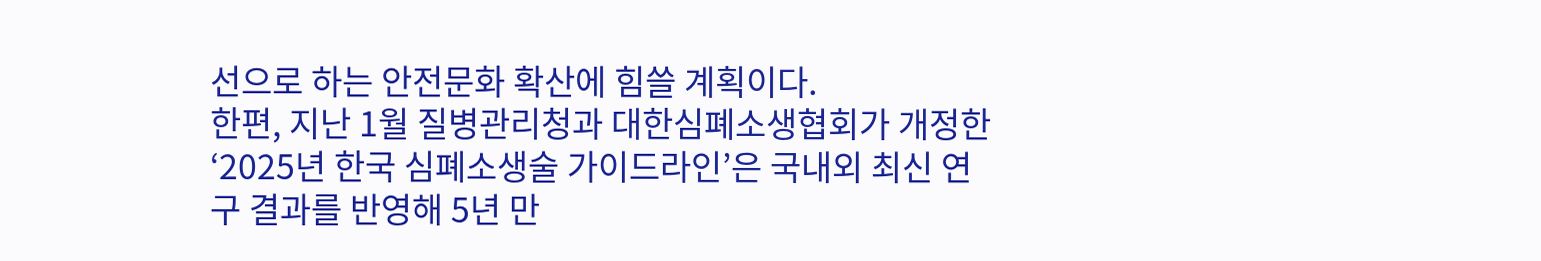선으로 하는 안전문화 확산에 힘쓸 계획이다.
한편, 지난 1월 질병관리청과 대한심폐소생협회가 개정한 ‘2025년 한국 심폐소생술 가이드라인’은 국내외 최신 연구 결과를 반영해 5년 만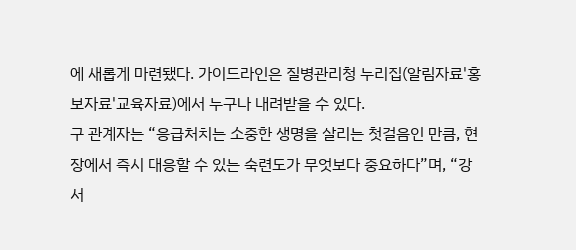에 새롭게 마련됐다. 가이드라인은 질병관리청 누리집(알림자료'홍보자료'교육자료)에서 누구나 내려받을 수 있다.
구 관계자는 “응급처치는 소중한 생명을 살리는 첫걸음인 만큼, 현장에서 즉시 대응할 수 있는 숙련도가 무엇보다 중요하다”며, “강서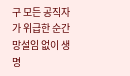구 모든 공직자가 위급한 순간 망설임 없이 생명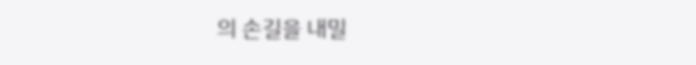의 손길을 내밀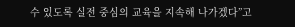수 있도록 실전 중심의 교육을 지속해 나가겠다”고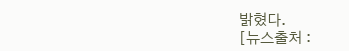밝혔다.
[뉴스출처 :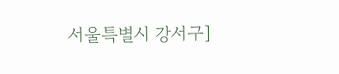서울특별시 강서구]